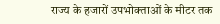राज्य के हजारों उपभोक्ताओं के मीटर तक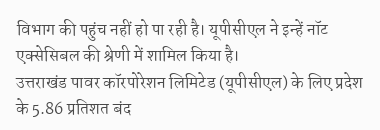विभाग की पहुंच नहीं हो पा रही है। यूपीसीएल ने इन्हें नॉट एक्सेसिबल की श्रेणी में शामिल किया है।
उत्तराखंड पावर कॉरपोरेशन लिमिटेड (यूपीसीएल) के लिए प्रदेश के 5.86 प्रतिशत बंद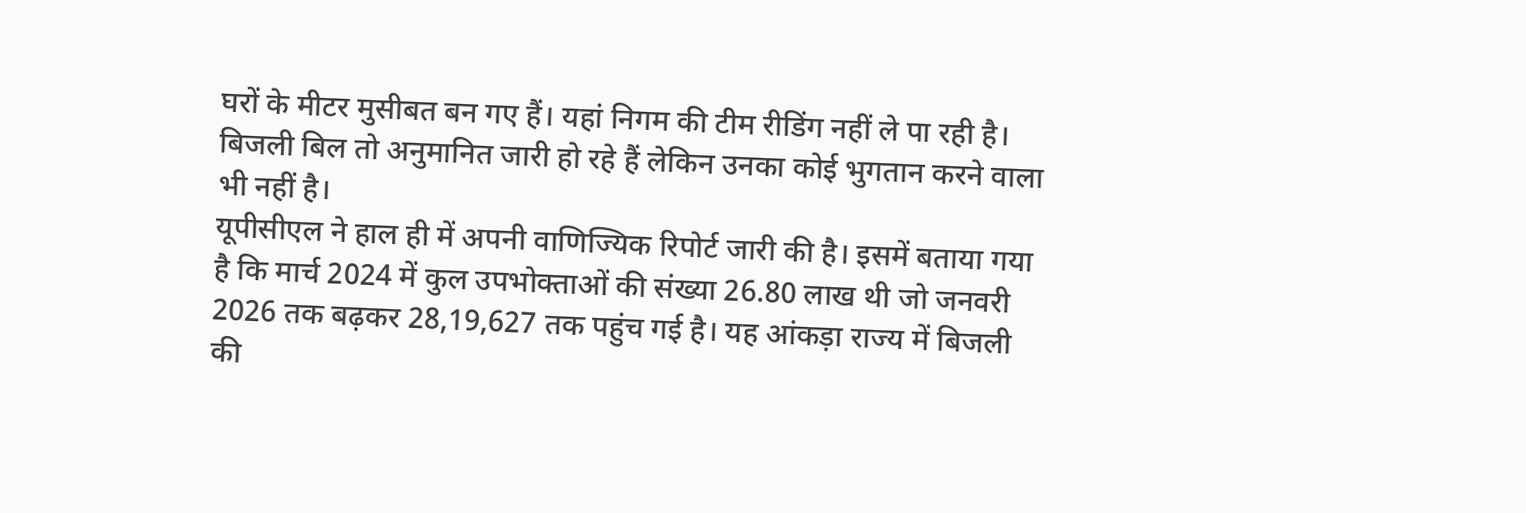घरों के मीटर मुसीबत बन गए हैं। यहां निगम की टीम रीडिंग नहीं ले पा रही है। बिजली बिल तो अनुमानित जारी हो रहे हैं लेकिन उनका कोई भुगतान करने वाला भी नहीं है।
यूपीसीएल ने हाल ही में अपनी वाणिज्यिक रिपोर्ट जारी की है। इसमें बताया गया है कि मार्च 2024 में कुल उपभोक्ताओं की संख्या 26.80 लाख थी जो जनवरी 2026 तक बढ़कर 28,19,627 तक पहुंच गई है। यह आंकड़ा राज्य में बिजली की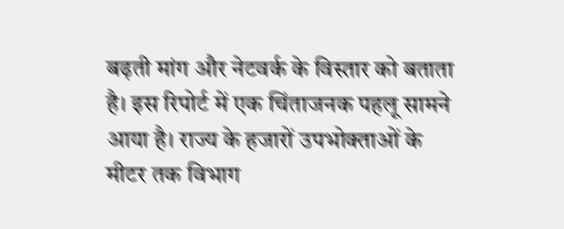बढ़ती मांग और नेटवर्क के विस्तार को बताता है। इस रिपोर्ट में एक चिंताजनक पहलू सामने आया है। राज्य के हजारों उपभोक्ताओं के मीटर तक विभाग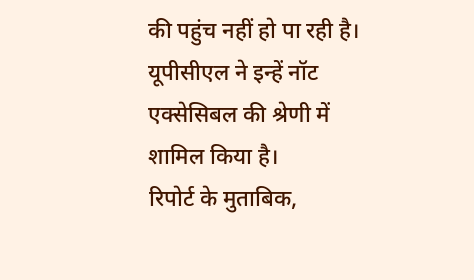की पहुंच नहीं हो पा रही है। यूपीसीएल ने इन्हें नॉट एक्सेसिबल की श्रेणी में शामिल किया है।
रिपोर्ट के मुताबिक,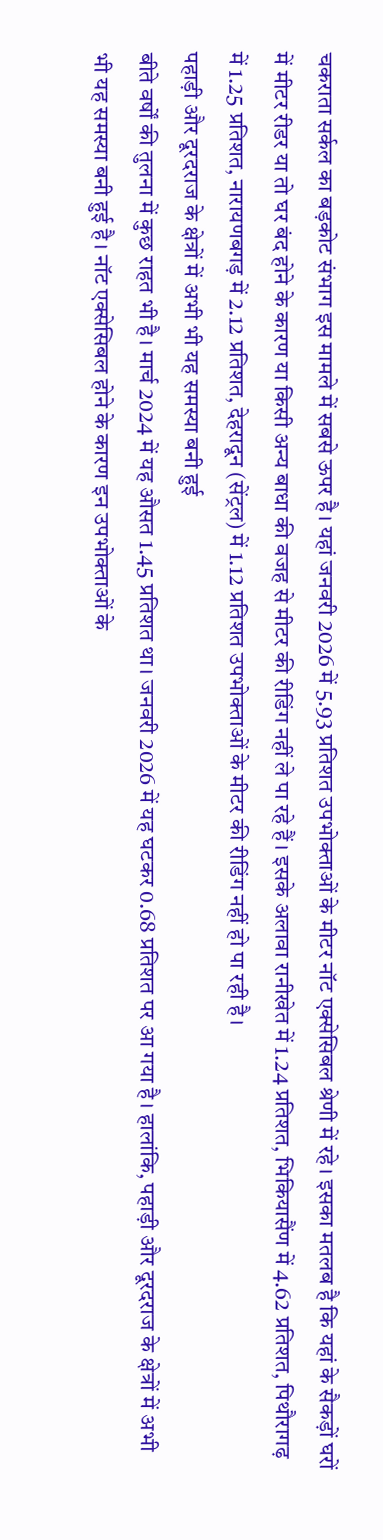चकराता सर्कल का बड़कोट संभाग इस मामले में सबसे ऊपर है। यहां जनवरी 2026 में 5.93 प्रतिशत उपभोक्ताओं के मीटर नॉट एक्सेसिबल श्रेणी में रहे। इसका मतलब है कि यहां के सैकड़ों घरों में मीटर रीडर या तो घर बंद होने के कारण या किसी अन्य बाधा की वजह से मीटर की रीडिंग नहीं ले पा रहे हैं। इसके अलावा रानीखेत में 1.24 प्रतिशत, भिकियासैंण में 4.62 प्रतिशत, पिथौरागढ़ में 1.25 प्रतिशत, नारायणबगड़ में 2.12 प्रतिशत, देहरादून (सेंट्रल) में 1.12 प्रतिशत उपभोक्ताओं के मीटर की रीडिंग नहीं हो पा रही है।
पहाड़ी और दूरदराज के क्षेत्रों में अभी भी यह समस्या बनी हुई
बीते वर्षों की तुलना में कुछ राहत भी है। मार्च 2024 में यह औसत 1.45 प्रतिशत था। जनवरी 2026 में यह घटकर 0.68 प्रतिशत पर आ गया है। हालांकि, पहाड़ी और दूरदराज के क्षेत्रों में अभी भी यह समस्या बनी हुई है। नॉट एक्सेसिबल होने के कारण इन उपभोक्ताओं के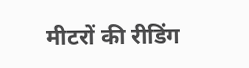मीटरों की रीडिंग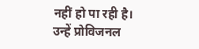नहीं हो पा रही है। उन्हें प्रोविजनल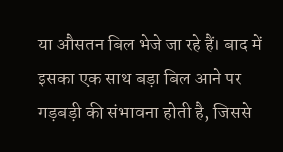या औसतन बिल भेजे जा रहे हैं। बाद में इसका एक साथ बड़ा बिल आने पर गड़बड़ी की संभावना होती है, जिससे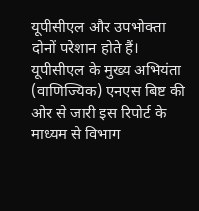यूपीसीएल और उपभोक्ता दोनों परेशान होते हैं।
यूपीसीएल के मुख्य अभियंता (वाणिज्यिक) एनएस बिष्ट की ओर से जारी इस रिपोर्ट के माध्यम से विभाग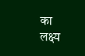का लक्ष्य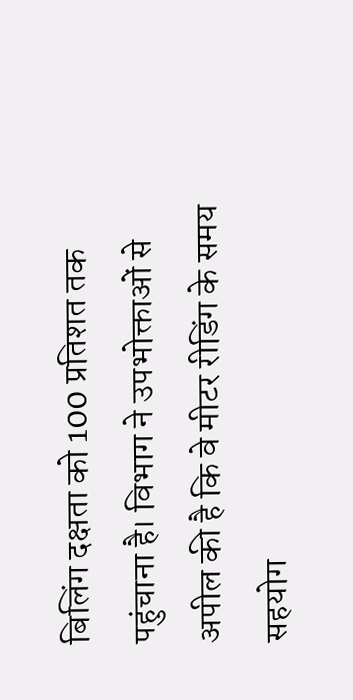बिलिंग दक्षता को 100 प्रतिशत तक पहुंचाना है। विभाग ने उपभोक्ताओं से अपील की है कि वे मीटर रीडिंग के समय सहयोग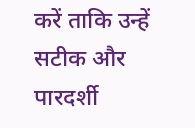करें ताकि उन्हें सटीक और पारदर्शी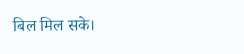बिल मिल सके।